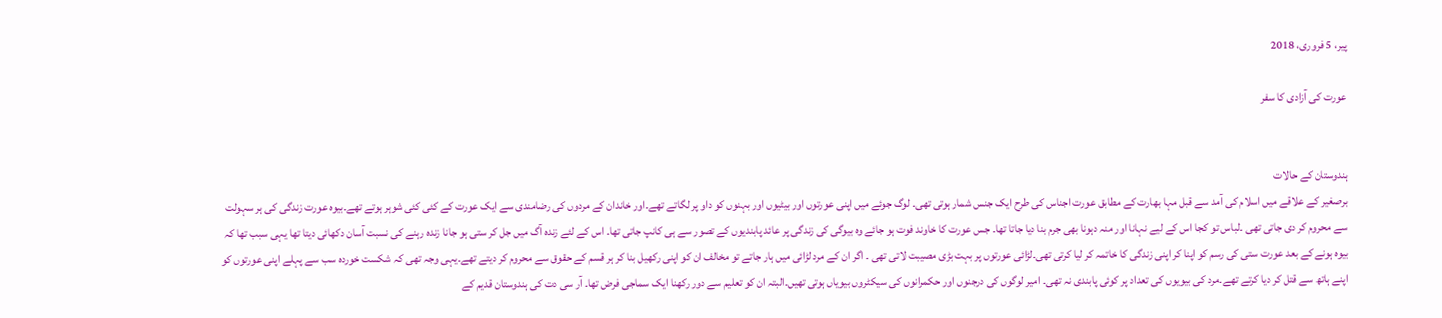پیر، 5 فروری، 2018

عورت کی آزادی کا سفر


ہندوستان کے حالات
برصغیر کے علاقے میں اسلام کی آمد سے قبل مہا بھارت کے مطابق عورت اجناس کی طرح ایک جنس شمار ہوتی تھی۔ لوگ جوئے میں اپنی عورتوں اور بیٹیوں اور بہنوں کو داو پر لگاتے تھے۔اور خاندان کے مردوں کی رضامندی سے ایک عورت کے کئی کئی شوہر ہوتے تھے۔بیوہ عورت زندگی کی ہر سہولت سے محروم کر دی جاتی تھی ۔لباس تو کجا اس کے لیے نہانا اور منہ دہونا بھی جرم بنا دیا جاتا تھا۔ جس عورت کا خاوند فوت ہو جائے وہ بیوگی کی زندگی پر عائد پابندیوں کے تصور سے ہی کانپ جاتی تھا۔ اس کے لئے زندہ آگ میں جل کر ستی ہو جانا زندہ رہنے کی نسبت آسان دکھائی دیتا تھا یہی سبب تھا کہ بیوہ ہونے کے بعد عورت ستی کی رسم کو اپنا کر اپنی زندگی کا خاتمہ کر لیا کرتی تھی۔لڑائی عورتوں پر بہت بڑی مصیبت لاتی تھی ۔ اگر ان کے مرد لڑائی میں ہار جاتے تو مخالف ان کو اپنی رکھیل بنا کر ہر قسم کے حقوق سے محروم کر دیتے تھے۔یہی وجہ تھی کہ شکست خوردہ سب سے پہلے اپنی عورتوں کو اپنے ہاتھ سے قتل کر دیا کرتے تھے۔مرد کی بیویوں کی تعداد پر کوئی پابندی نہ تھی۔ امیر لوگوں کی درجنوں اور حکمرانوں کی سیکٹروں بیویاں ہوتی تھیں۔البتہ ان کو تعلیم سے دور رکھنا ایک سماجی فرض تھا۔ آر سی دت کی ہندوستان قدیم کے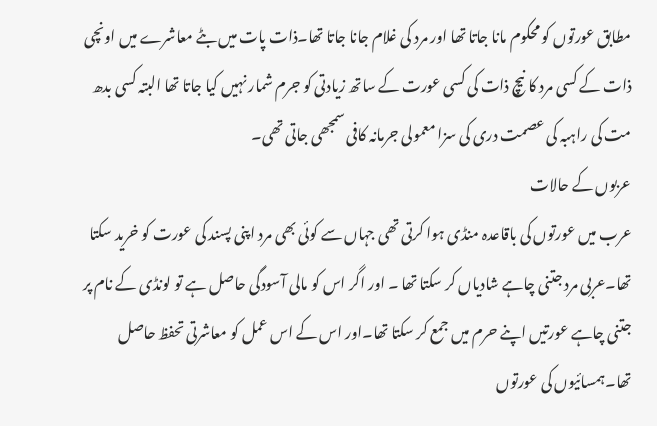مطابق عورتوں کو محکوم مانا جاتا تھا اور مرد کی غلام جانا جاتا تھا۔ذات پات میں بٹے معاشرے میں اونچی ذات کے کسی مرد کا نیچ ذات کی کسی عورت کے ساتھ زیادتی کو جرم شمار نہیں کیا جاتا تھا البتہ کسی بدھ مت کی راہبہ کی عصمت دری کی سزا معمولی جرمانہ کافی سمجھی جاتی تھی۔
عربوں کے حالات
عرب میں عورتوں کی باقاعدہ منڈی ہوا کرتی تھی جہاں سے کوئی بھی مرد اپنی پسند کی عورت کو خرید سکتا تھا۔عربی مرد جتنی چاہے شادیاں کر سکتا تھا ۔ اور اگر اس کو مالی آسودگی حاصل ہے تو لونڈی کے نام پر جتنی چاہے عورتیں اپنے حرم میں جمع کر سکتا تھا۔اور اس کے اس عمل کو معاشرتی تحفظ حاصل تھا۔ہمسائیوں کی عورتوں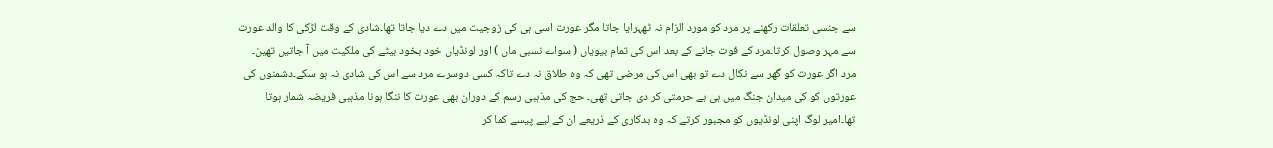سے جنسی تعلقات رکھنے پر مرد کو مورد الزام نہ ٹھہرایا جاتا مگر عورت اسی ہی کی زوجیت میں دے دیا جاتا تھا۔شادی کے وقت لڑکی کا والد عورت سے مہر وصول کرتا۔مرد کے فوت جانے کے بعد اس کی تمام بیویاں ( سواے نسبی ماں ) اور لونڈیاں خود بخود بیٹے کی ملکیت میں آ جاتیں تھیںْ۔ مرد اگر عورت کو گھر سے نکال دے تو بھی اس کی مرضی تھی کہ وہ طلاق نہ دے تاکہ کسی دوسرے مرد سے اس کی شادی نہ ہو سکے۔دشمنوں کی عورتوں کو کی میدان جنگ میں ہی بے حرمتی کر دی جاتی تھی۔ حج کی مذہبی رسم کے دوران بھی عورت کا ننگا ہونا مذہبی فریضہ شمار ہوتا تھا۔امیر لوگ اپنی لونڈیوں کو مجبور کرتے کہ وہ بدکاری کے ذریعے ان کے لیے پیسے کما کر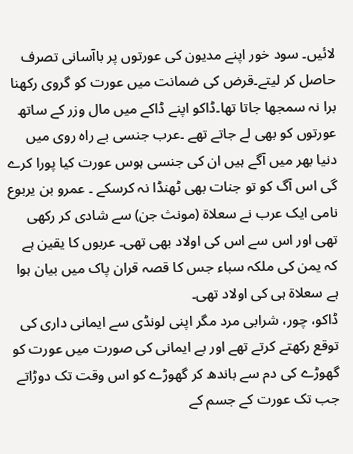لائیں۔ سود خور اپنے مدیون کی عورتوں پر باآسانی تصرف حاصل کر لیتے۔قرض کی ضمانت میں عورت کو گروی رکھنا برا نہ سمجھا جاتا تھا۔ڈاکو اپنے ڈاکے میں مال وزر کے ساتھ عورتوں کو بھی لے جاتے تھے ۔عرب جنسی بے راہ روی میں دنیا بھر میں آگے ہیں ان کی جنسی ہوس عورت کیا پورا کرے گی اس آگ کو تو جنات بھی ٹھنڈا نہ کرسکے ۔ عمرو بن یربوع نامی ایک عرب نے سعلاۃ (مونث جن) سے شادی کر رکھی تھی اور اس سے اس کی اولاد بھی تھی۔ عربوں کا یقین ہے کہ یمن کی ملکہ سباء جس کا قصہ قران پاک میں بیان ہوا ہے سعلاۃ ہی کی اولاد تھی۔
ڈاکو، چور، شرابی مرد مگر اپنی لونڈی سے ایمانی داری کی توقع رکھتے کرتے تھے اور بے ایمانی کی صورت میں عورت کو گھوڑے کی دم سے باندھ کر گھوڑے کو اس وقت تک دوڑاتے جب تک عورت کے جسم کے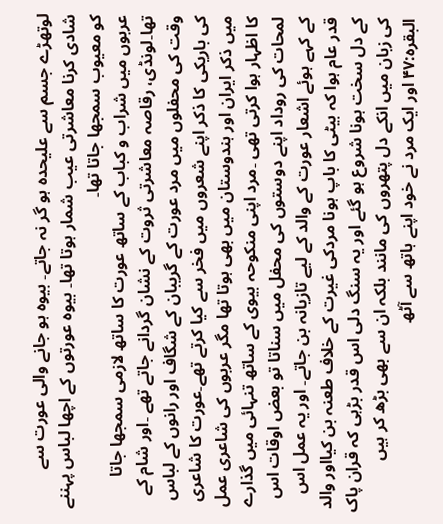لوتھڑے جسم سے علیحدہ ہو گر نہ جاتے۔ بیوہ ہو جانے والی عورت سے شادی کرنا معاشرتی عیب شمار ہوتا تھا۔ بیوہ عورتوں کے اچھا لباس پہننے کو معیوب سمجھا جاتا تھا۔
عربوں میں شراب و کباب کے ساتھ عورت کا ساتھ لازمی سمجھا جاتا تھا۔لونڈی، رقاصہ معاشرتی ثروت کے نشان گردانے جاتے تھے ۔اور شام کے وقت کی محفلوں میں مرد عورت کے گریبان کے شگاف اور رانوں کے لباس کی باریکی کا ذکر اپنے شعروں میں فخر سے کیا کرتے تھے۔عورت کا شاعری میں ذکر ایران اور ہندوستان میں بھی ہوتا تھا مگر عربوں کی شاعری عمل کا اظہار ہوا کرتی تھی ۔مرد اپنی منکوحہ بیوی کے ساتھ تنہائی میں گذارے لمحات کی روداد اپنے دوستوں کی محفل میں سناتا تو بعض اوقات اس کے کہے ہوئے اشعار عورت کے والد کے لیے تازیانہ بن جاتے۔ اور یہ عمل اس قدر عام ہوا کہ بیٹی کا باپ ہونا مردکی غیرت کے خلاف طعنہ بن کیااور والد کے دل سخت ہونا شروع ہو گئے اور یہ سنگ دلی اس قدر بڑہی کہ قران پاک کی زبان میں انکے دل پتھروں کی مانند بلکہ ان سے بھی بڑھ کر ہیں البقرہ:۴۷ اور ایک مرد نے خود اپنے ہاتھ سے آٹھ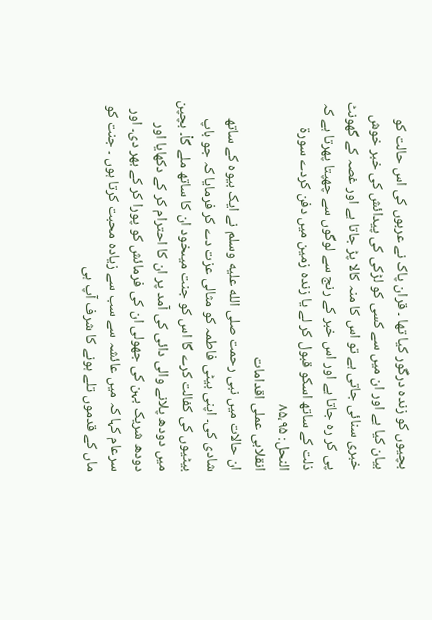بچیوں کو زندہ درگور کیا تھا ۔ قران پاک نے عربوں کی اس حالت کو بیان کیا ہے اور ان میں سے کسی کو لڑکی کی پیدائش کی خبر خوش خبری سنائی جاتی ہے تو اس کا منہ کالا پڑ جاتا ہے اور غصہ کے گھونٹ پی کر رہ جاتا ہے اور اس خبر کے رنج سے لوگوں سے چھپتا پھرتا ہے کہ ذلت کے ساتھ اسکو قبول کر لے یا زندہ زمین میں دفن کردے سورۃ النحل: ۸۵،۹۵
انقلابی عملی اقدامات
ان حالات میں نبی رحمت صلى الله عليه وسلم نے ایک بیوہ کے ساتھ شادی کی۔ اپنی بیٹی فاطمہ کو مثالی عزت دے کر فرمایا کہ جو باپ بیٹیوں کی کفالت کرے گا اس کو جنت میںخود ان کا ساتھ ملے گاْ۔ بچپن میں دودھ پلانے والی دائی کی آمد پر ان کا احترام کر کے دکھایا اور دودھ شریک بہن کی جھولی ان کی فرمائش کو پورا کر کے بھر دی۔ اور سرعام کہا کہ میں عائشہ سے سب سے زیادہ محبت کرتا ہوں ۔ جنت کو ماں کے قدموں تلے ہونے کا شرف آپ ہی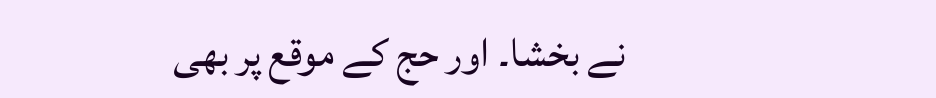نے بخشا۔ اور حج کے موقع پر بھی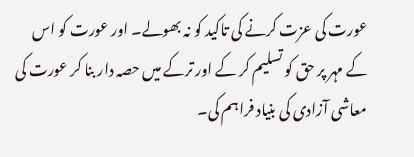عورت کی عزت کرنے کی تاکید کو نہ بھولے۔ اور عورت کو اس کے مہر پر حق کو تسلیم کر کے اور ترکے میں حصہ دار بنا کر عورت کی معاشی آزادی کی بنیاد فراہم کی۔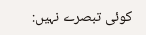کوئی تبصرے نہیں: